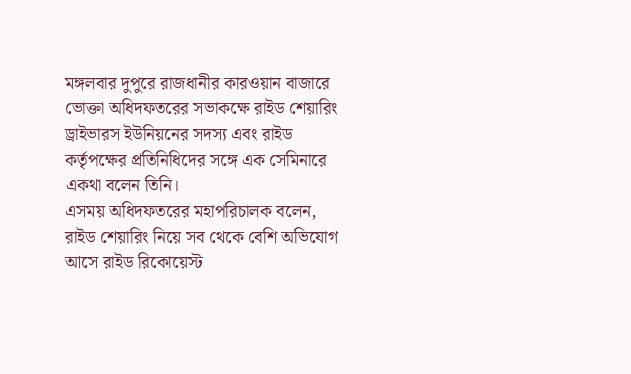মঙ্গলবার দুপুরে রাজধানীর কারওয়ান বাজারে ভোক্তা অধিদফতরের সভাকক্ষে রাইড শেয়ারিং ড্রাইভারস ইউনিয়নের সদস্য এবং রাইড কর্তৃপক্ষের প্রতিনিধিদের সঙ্গে এক সেমিনারে একথা বলেন তিনি।
এসময় অধিদফতরের মহাপরিচালক বলেন, রাইড শেয়ারিং নিয়ে সব থেকে বেশি অভিযোগ আসে রাইড রিকোয়েস্ট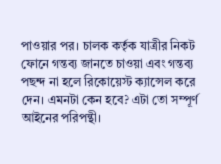পাওয়ার পর। চালক কর্তৃক যাত্রীর নিকট ফোনে গন্তব্য জানতে চাওয়া এবং গন্তব্য পছন্দ না হলে রিকোয়েস্ট ক্যান্সেল করে দেন। এমনটা কেন হবে? এটা তো সম্পূর্ণ আইনের পরিপন্থী।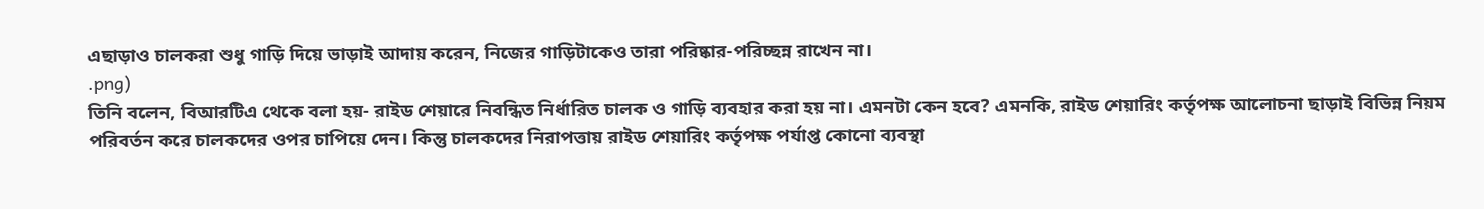এছাড়াও চালকরা শুধু গাড়ি দিয়ে ভাড়াই আদায় করেন, নিজের গাড়িটাকেও তারা পরিষ্কার-পরিচ্ছন্ন রাখেন না।
.png)
তিনি বলেন, বিআরটিএ থেকে বলা হয়- রাইড শেয়ারে নিবন্ধিত নির্ধারিত চালক ও গাড়ি ব্যবহার করা হয় না। এমনটা কেন হবে? এমনকি, রাইড শেয়ারিং কর্তৃপক্ষ আলোচনা ছাড়াই বিভিন্ন নিয়ম পরিবর্তন করে চালকদের ওপর চাপিয়ে দেন। কিন্তু চালকদের নিরাপত্তায় রাইড শেয়ারিং কর্তৃপক্ষ পর্যাপ্ত কোনো ব্যবস্থা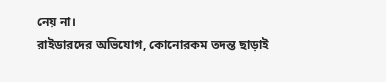নেয় না।
রাইডারদের অভিযোগ, কোনোরকম তদন্ত ছাড়াই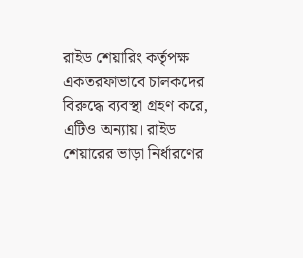রাইড শেয়ারিং কর্তৃপক্ষ একতরফাভাবে চালকদের বিরুদ্ধে ব্যবস্থা গ্রহণ করে, এটিও অন্যায়। রাইড শেয়ারের ভাড়া নির্ধারণের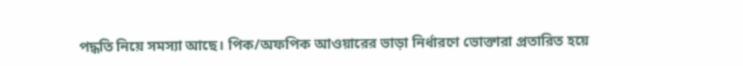পদ্ধতি নিয়ে সমস্যা আছে। পিক/অফপিক আওয়ারের ভাড়া নির্ধারণে ভোক্তারা প্রতারিত হয়ে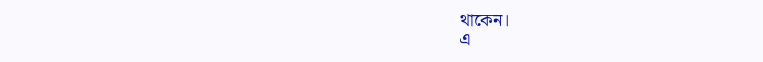থাকেন।
এ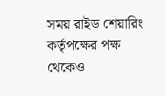সময় রাইড শেয়ারিং কর্তৃপক্ষের পক্ষ থেকেও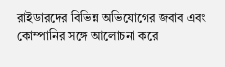রাইডারদের বিভিন্ন অভিযোগের জবাব এবং কোম্পানির সঙ্গে আলোচনা করে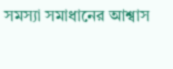সমস্যা সমাধানের আশ্বাস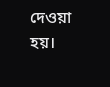দেওয়া হয়।